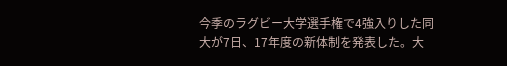今季のラグビー大学選手権で4強入りした同大が7日、17年度の新体制を発表した。大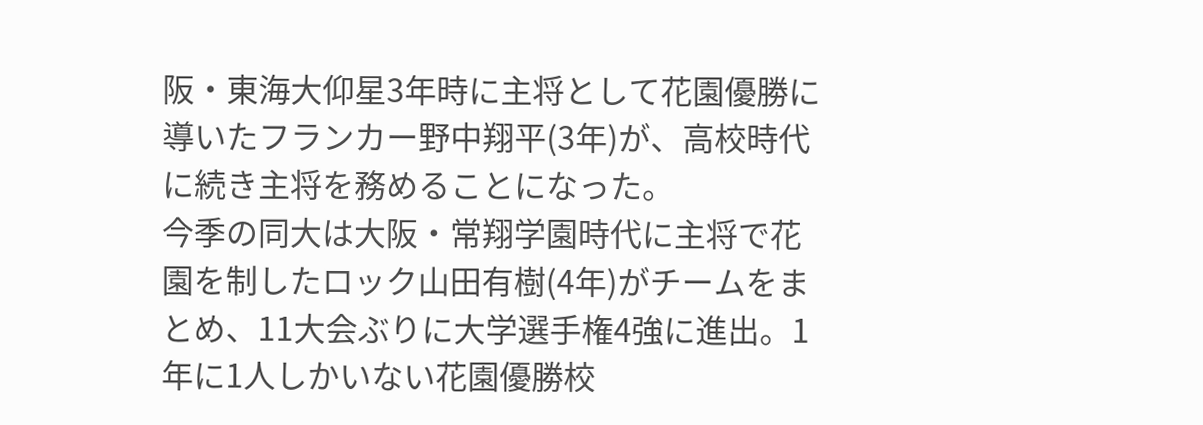阪・東海大仰星3年時に主将として花園優勝に導いたフランカー野中翔平(3年)が、高校時代に続き主将を務めることになった。
今季の同大は大阪・常翔学園時代に主将で花園を制したロック山田有樹(4年)がチームをまとめ、11大会ぶりに大学選手権4強に進出。1年に1人しかいない花園優勝校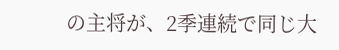の主将が、2季連続で同じ大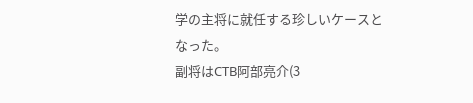学の主将に就任する珍しいケースとなった。
副将はCTB阿部亮介(3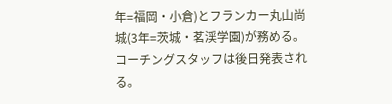年=福岡・小倉)とフランカー丸山尚城(3年=茨城・茗渓学園)が務める。コーチングスタッフは後日発表される。